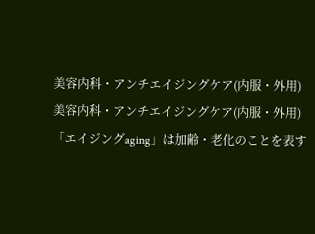美容内科・アンチエイジングケア(内服・外用)
美容内科・アンチエイジングケア(内服・外用)
「エイジングaging」は加齢・老化のことを表す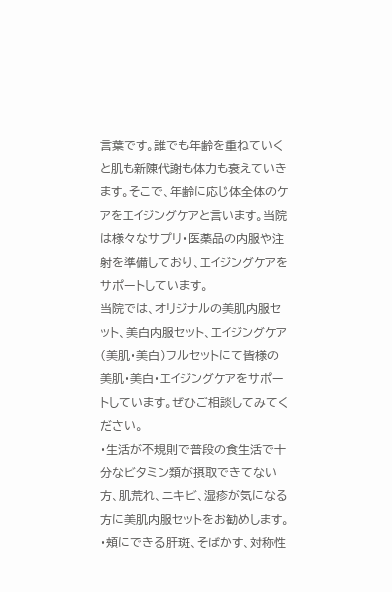言葉です。誰でも年齢を重ねていくと肌も新陳代謝も体力も衰えていきます。そこで、年齢に応じ体全体のケアをエイジングケアと言います。当院は様々なサプリ・医薬品の内服や注射を準備しており、エイジングケアをサポートしています。
当院では、オリジナルの美肌内服セット、美白内服セット、エイジングケア(美肌・美白)フルセットにて皆様の美肌・美白・エイジングケアをサポートしています。ぜひご相談してみてください。
・生活が不規則で普段の食生活で十分なビタミン類が摂取できてない方、肌荒れ、ニキビ、湿疹が気になる方に美肌内服セットをお勧めします。
・頬にできる肝斑、そばかす、対称性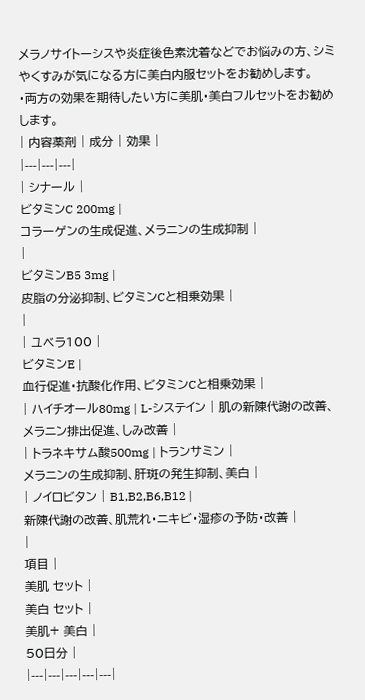メラノサイトーシスや炎症後色素沈着などでお悩みの方、シミやくすみが気になる方に美白内服セットをお勧めします。
・両方の効果を期待したい方に美肌・美白フルセットをお勧めします。
| 内容薬剤 | 成分 | 効果 |
|---|---|---|
| シナール |
ビタミンC 200mg |
コラーゲンの生成促進、メラニンの生成抑制 |
|
ビタミンB5 3mg |
皮脂の分泌抑制、ビタミンCと相乗効果 |
|
| ユベラ100 |
ビタミンE |
血行促進・抗酸化作用、ビタミンCと相乗効果 |
| ハイチオール80mg | L-システイン | 肌の新陳代謝の改善、メラニン排出促進、しみ改善 |
| トラネキサム酸500mg | トランサミン |
メラニンの生成抑制、肝斑の発生抑制、美白 |
| ノイロビタン | B1,B2,B6,B12 |
新陳代謝の改善、肌荒れ・ニキビ・湿疹の予防・改善 |
|
項目 |
美肌 セット |
美白 セット |
美肌+ 美白 |
50日分 |
|---|---|---|---|---|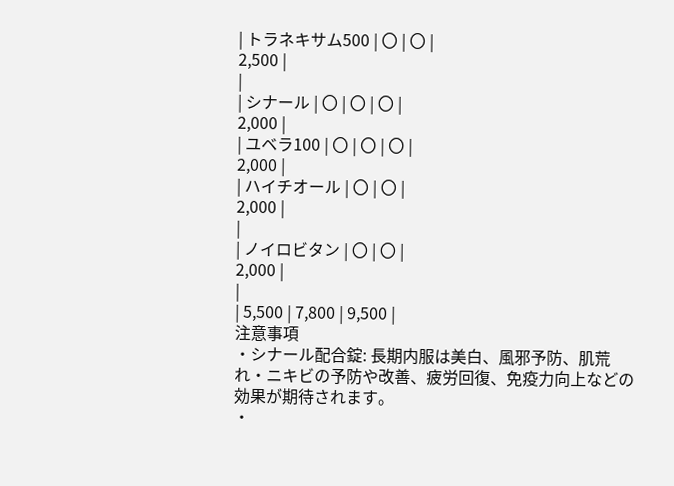| トラネキサム500 | 〇 | 〇 |
2,500 |
|
| シナール | 〇 | 〇 | 〇 |
2,000 |
| ユベラ100 | 〇 | 〇 | 〇 |
2,000 |
| ハイチオール | 〇 | 〇 |
2,000 |
|
| ノイロビタン | 〇 | 〇 |
2,000 |
|
| 5,500 | 7,800 | 9,500 |
注意事項
・シナール配合錠: 長期内服は美白、風邪予防、肌荒れ・ニキビの予防や改善、疲労回復、免疫力向上などの効果が期待されます。
・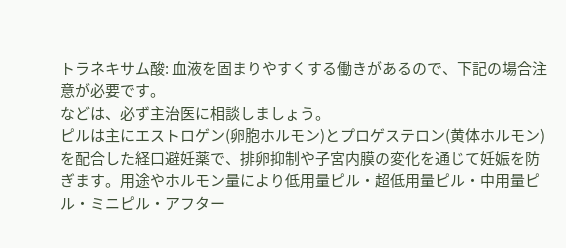トラネキサム酸: 血液を固まりやすくする働きがあるので、下記の場合注意が必要です。
などは、必ず主治医に相談しましょう。
ピルは主にエストロゲン(卵胞ホルモン)とプロゲステロン(黄体ホルモン)を配合した経口避妊薬で、排卵抑制や子宮内膜の変化を通じて妊娠を防ぎます。用途やホルモン量により低用量ピル・超低用量ピル・中用量ピル・ミニピル・アフター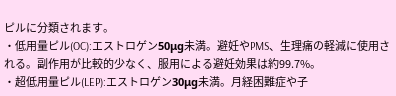ピルに分類されます。
・低用量ピル(OC):エストロゲン50μg未満。避妊やPMS、生理痛の軽減に使用される。副作用が比較的少なく、服用による避妊効果は約99.7%。
・超低用量ピル(LEP):エストロゲン30μg未満。月経困難症や子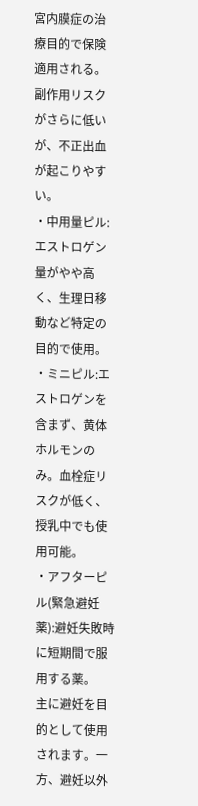宮内膜症の治療目的で保険適用される。副作用リスクがさらに低いが、不正出血が起こりやすい。
・中用量ピル:エストロゲン量がやや高く、生理日移動など特定の目的で使用。
・ミニピル:エストロゲンを含まず、黄体ホルモンのみ。血栓症リスクが低く、授乳中でも使用可能。
・アフターピル(緊急避妊薬):避妊失敗時に短期間で服用する薬。
主に避妊を目的として使用されます。一方、避妊以外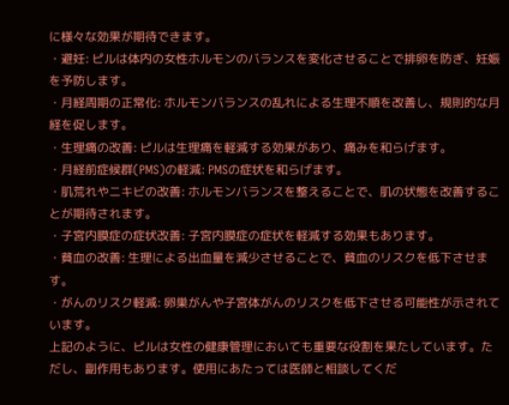に様々な効果が期待できます。
・避妊: ピルは体内の女性ホルモンのバランスを変化させることで排卵を防ぎ、妊娠を予防します。
・月経周期の正常化: ホルモンバランスの乱れによる生理不順を改善し、規則的な月経を促します。
・生理痛の改善: ピルは生理痛を軽減する効果があり、痛みを和らげます。
・月経前症候群(PMS)の軽減: PMSの症状を和らげます。
・肌荒れやニキビの改善: ホルモンバランスを整えることで、肌の状態を改善することが期待されます。
・子宮内膜症の症状改善: 子宮内膜症の症状を軽減する効果もあります。
・貧血の改善: 生理による出血量を減少させることで、貧血のリスクを低下させます。
・がんのリスク軽減: 卵巣がんや子宮体がんのリスクを低下させる可能性が示されています。
上記のように、ピルは女性の健康管理においても重要な役割を果たしています。ただし、副作用もあります。使用にあたっては医師と相談してくだ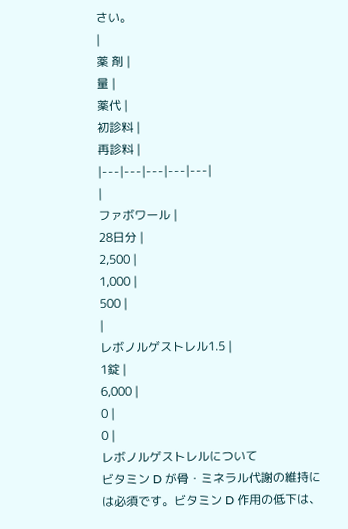さい。
|
薬 剤 |
量 |
薬代 |
初診料 |
再診料 |
|---|---|---|---|---|
|
ファボワール |
28日分 |
2,500 |
1,000 |
500 |
|
レボノルゲストレル1.5 |
1錠 |
6,000 |
0 |
0 |
レボノルゲストレルについて
ビタミン D が骨・ミネラル代謝の維持には必須です。ビタミン D 作用の低下は、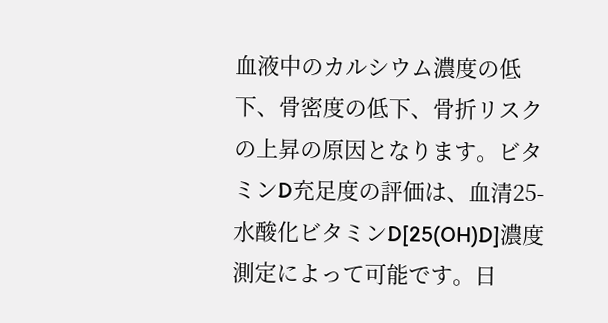血液中のカルシウム濃度の低下、骨密度の低下、骨折リスクの上昇の原因となります。ビタミンD充足度の評価は、血清25-水酸化ビタミンD[25(OH)D]濃度測定によって可能です。日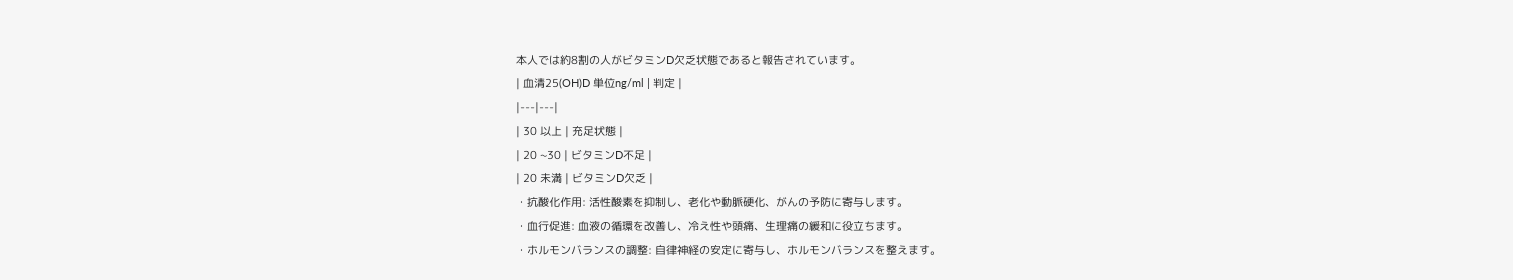本人では約8割の人がビタミンD欠乏状態であると報告されています。
| 血清25(OH)D 単位ng/ml | 判定 |
|---|---|
| 30 以上 | 充足状態 |
| 20 ~30 | ビタミンD不足 |
| 20 未満 | ビタミンD欠乏 |
・抗酸化作用: 活性酸素を抑制し、老化や動脈硬化、がんの予防に寄与します。
・血行促進: 血液の循環を改善し、冷え性や頭痛、生理痛の緩和に役立ちます。
・ホルモンバランスの調整: 自律神経の安定に寄与し、ホルモンバランスを整えます。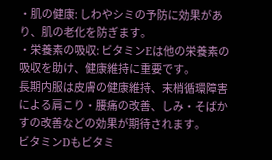・肌の健康: しわやシミの予防に効果があり、肌の老化を防ぎます。
・栄養素の吸収: ビタミンEは他の栄養素の吸収を助け、健康維持に重要です。
長期内服は皮膚の健康維持、末梢循環障害による肩こり・腰痛の改善、しみ・そばかすの改善などの効果が期待されます。
ビタミンDもビタミ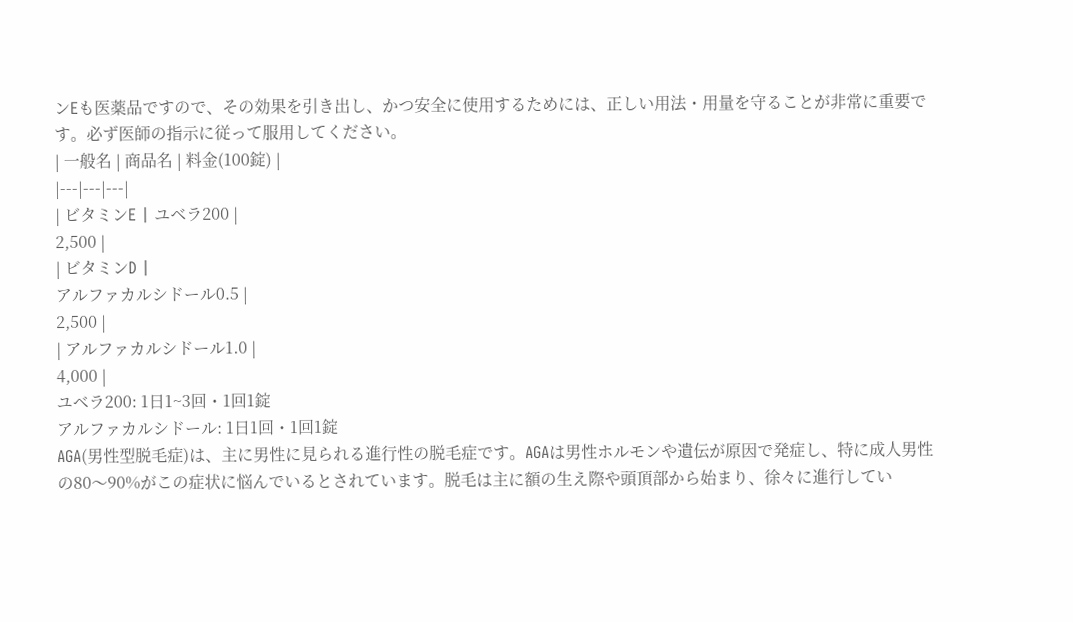ンEも医薬品ですので、その効果を引き出し、かつ安全に使用するためには、正しい用法・用量を守ることが非常に重要です。必ず医師の指示に従って服用してください。
| 一般名 | 商品名 | 料金(100錠) |
|---|---|---|
| ビタミンE | ユベラ200 |
2,500 |
| ビタミンD |
アルファカルシドール0.5 |
2,500 |
| アルファカルシドール1.0 |
4,000 |
ユベラ200: 1日1~3回・1回1錠
アルファカルシドール: 1日1回・1回1錠
AGA(男性型脱毛症)は、主に男性に見られる進行性の脱毛症です。AGAは男性ホルモンや遺伝が原因で発症し、特に成人男性の80〜90%がこの症状に悩んでいるとされています。脱毛は主に額の生え際や頭頂部から始まり、徐々に進行してい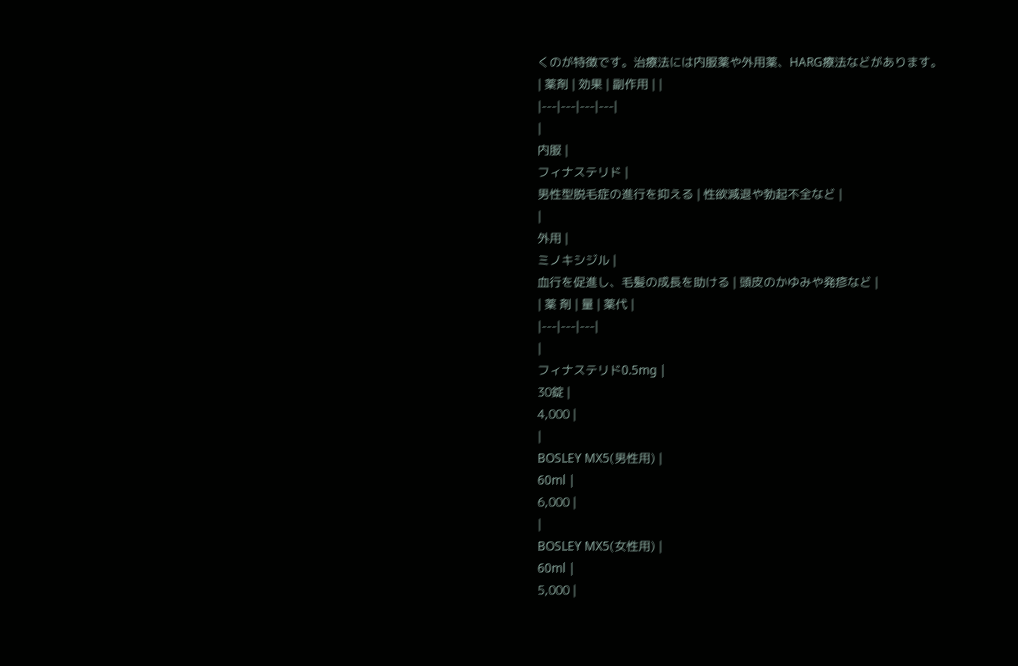くのが特徴です。治療法には内服薬や外用薬、HARG療法などがあります。
| 薬剤 | 効果 | 副作用 | |
|---|---|---|---|
|
内服 |
フィナステリド |
男性型脱毛症の進行を抑える | 性欲減退や勃起不全など |
|
外用 |
ミノキシジル |
血行を促進し、毛髪の成長を助ける | 頭皮のかゆみや発疹など |
| 薬 剤 | 量 | 薬代 |
|---|---|---|
|
フィナステリド0.5mg |
30錠 |
4,000 |
|
BOSLEY MX5(男性用) |
60ml |
6,000 |
|
BOSLEY MX5(女性用) |
60ml |
5,000 |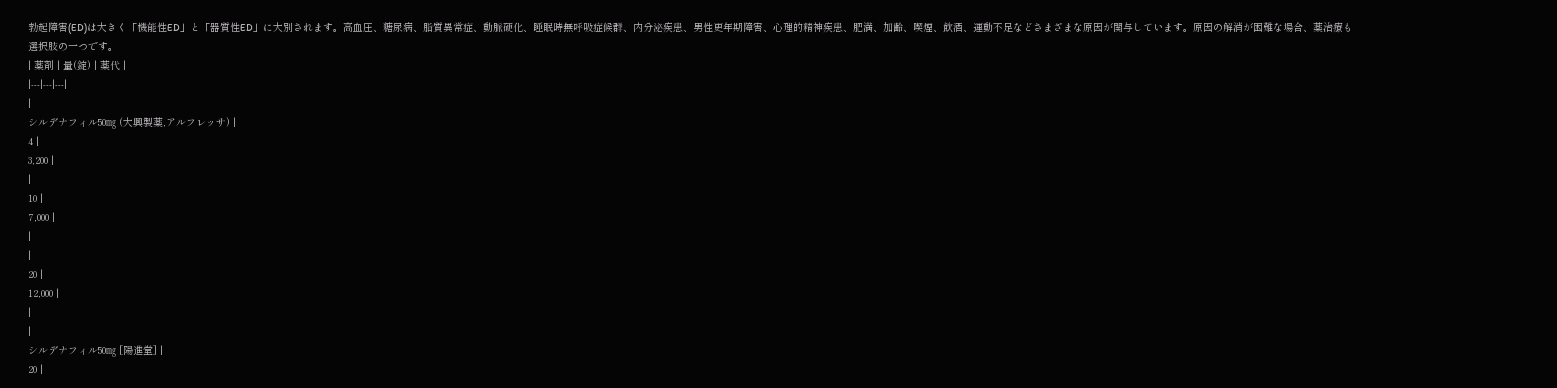勃起障害(ED)は大きく「機能性ED」と「器質性ED」に大別されます。高血圧、糖尿病、脂質異常症、動脈硬化、睡眠時無呼吸症候群、内分泌疾患、男性更年期障害、心理的精神疾患、肥満、加齢、喫煙、飲酒、運動不足などさまざまな原因が関与しています。原因の解消が困難な場合、薬治療も選択肢の一つです。
| 薬剤 | 量(錠) | 薬代 |
|---|---|---|
|
シルデナフィル50㎎ (大興製薬,アルフレッサ) |
4 |
3,200 |
|
10 |
7,000 |
|
|
20 |
12,000 |
|
|
シルデナフィル50㎎ [陽進堂] |
20 |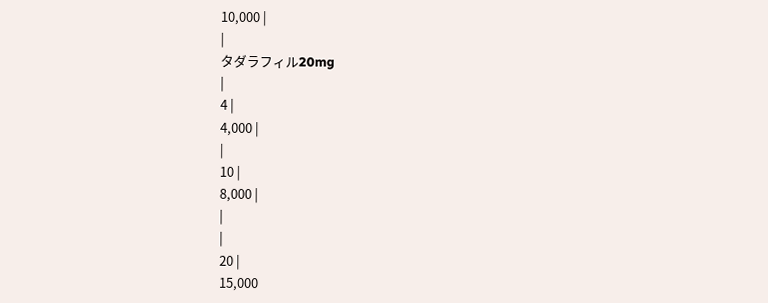10,000 |
|
タダラフィル20mg
|
4 |
4,000 |
|
10 |
8,000 |
|
|
20 |
15,000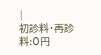|
初診料・再診料:0円